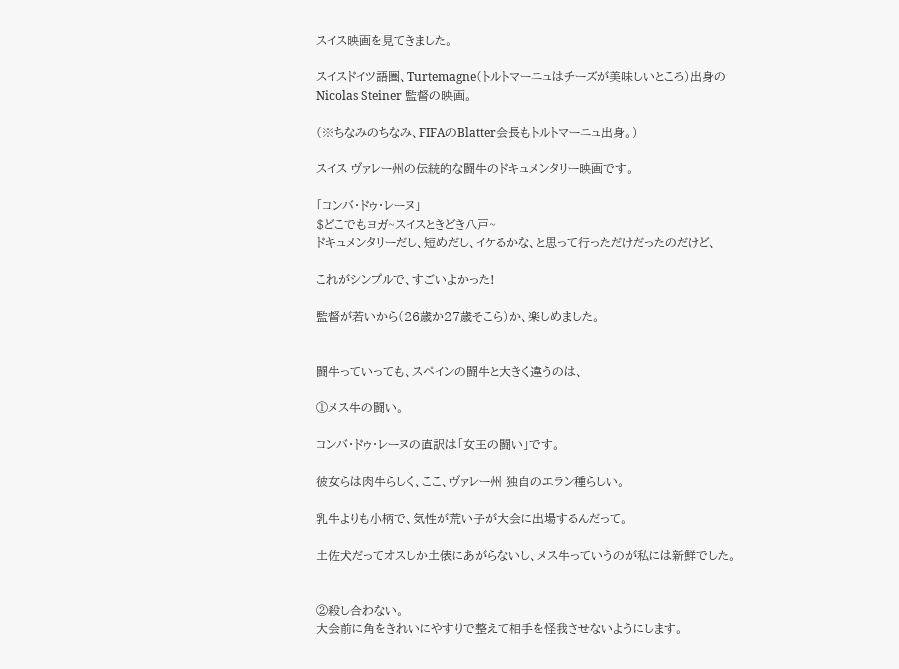スイス映画を見てきました。

スイスドイツ語圏、Turtemagne(トルトマーニュはチーズが美味しいところ)出身の
Nicolas Steiner 監督の映画。

(※ちなみのちなみ、FIFAのBlatter会長もトルトマーニュ出身。)

スイス ヴァレー州の伝統的な闘牛のドキュメンタリー映画です。

「コンバ・ドゥ・レーヌ」
$どこでもヨガ~スイスときどき八戸~
ドキュメンタリーだし、短めだし、イケるかな、と思って行っただけだったのだけど、

これがシンプルで、すごいよかった!

監督が若いから(26歳か27歳そこら)か、楽しめました。


闘牛っていっても、スペインの闘牛と大きく違うのは、

①メス牛の闘い。

コンバ・ドゥ・レーヌの直訳は「女王の闘い」です。

彼女らは肉牛らしく、ここ、ヴァレー州 独自のエラン種らしい。

乳牛よりも小柄で、気性が荒い子が大会に出場するんだって。

土佐犬だってオスしか土俵にあがらないし、メス牛っていうのが私には新鮮でした。


②殺し合わない。
大会前に角をきれいにやすりで整えて相手を怪我させないようにします。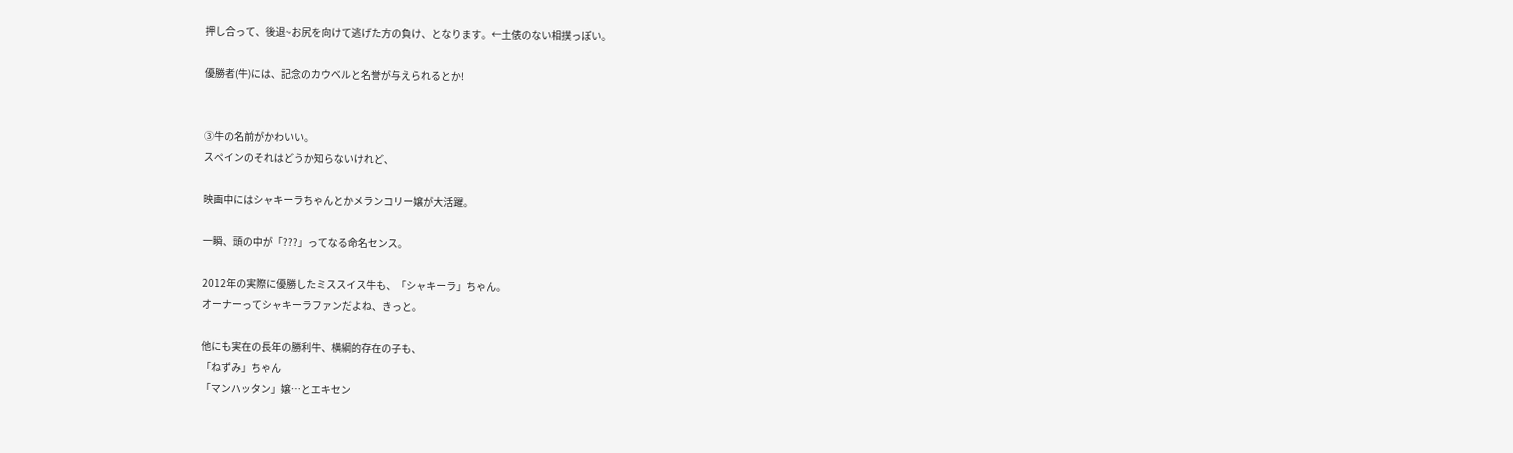押し合って、後退~お尻を向けて逃げた方の負け、となります。←土俵のない相撲っぽい。

優勝者(牛)には、記念のカウベルと名誉が与えられるとか!


③牛の名前がかわいい。
スペインのそれはどうか知らないけれど、

映画中にはシャキーラちゃんとかメランコリー嬢が大活躍。

一瞬、頭の中が「???」ってなる命名センス。

2012年の実際に優勝したミススイス牛も、「シャキーラ」ちゃん。
オーナーってシャキーラファンだよね、きっと。

他にも実在の長年の勝利牛、横綱的存在の子も、
「ねずみ」ちゃん
「マンハッタン」嬢…とエキセン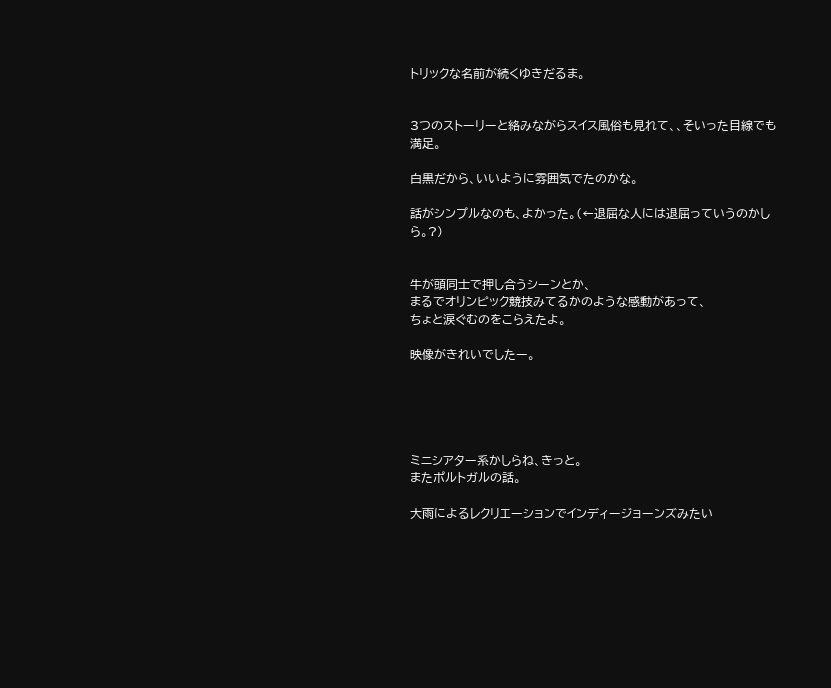トリックな名前が続くゆきだるま。


3つのストーリーと絡みながらスイス風俗も見れて、、そいった目線でも満足。

白黒だから、いいように雰囲気でたのかな。

話がシンプルなのも、よかった。(←退屈な人には退屈っていうのかしら。?)


牛が頭同士で押し合うシーンとか、
まるでオリンピック競技みてるかのような感動があって、
ちょと涙ぐむのをこらえたよ。

映像がきれいでしたー。





ミニシアター系かしらね、きっと。
またポルトガルの話。

大雨によるレクリエーションでインディージョーンズみたい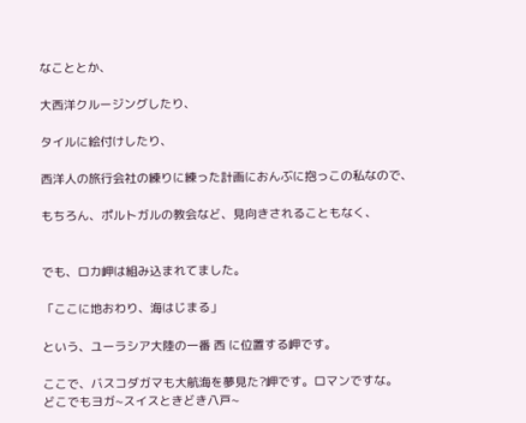なこととか、

大西洋クルージングしたり、

タイルに絵付けしたり、

西洋人の旅行会社の練りに練った計画におんぶに抱っこの私なので、

もちろん、ポルトガルの教会など、見向きされることもなく、


でも、ロカ岬は組み込まれてました。

「ここに地おわり、海はじまる」

という、ユーラシア大陸の一番 西 に位置する岬です。

ここで、バスコダガマも大航海を夢見た?岬です。ロマンですな。
どこでもヨガ~スイスときどき八戸~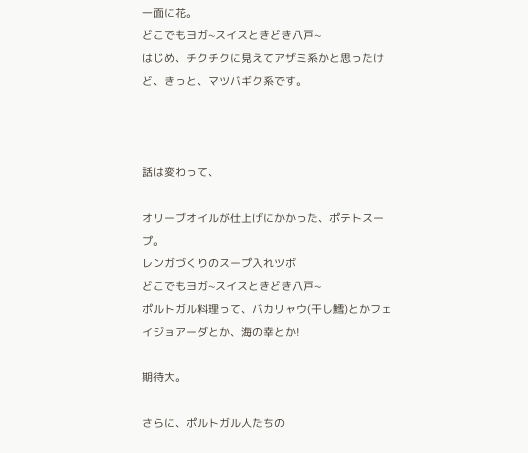一面に花。
どこでもヨガ~スイスときどき八戸~
はじめ、チクチクに見えてアザミ系かと思ったけど、きっと、マツバギク系です。



話は変わって、

オリーブオイルが仕上げにかかった、ポテトスープ。
レンガづくりのスープ入れツボ
どこでもヨガ~スイスときどき八戸~
ポルトガル料理って、バカリャウ(干し鱈)とかフェイジョアーダとか、海の幸とか!

期待大。

さらに、ポルトガル人たちの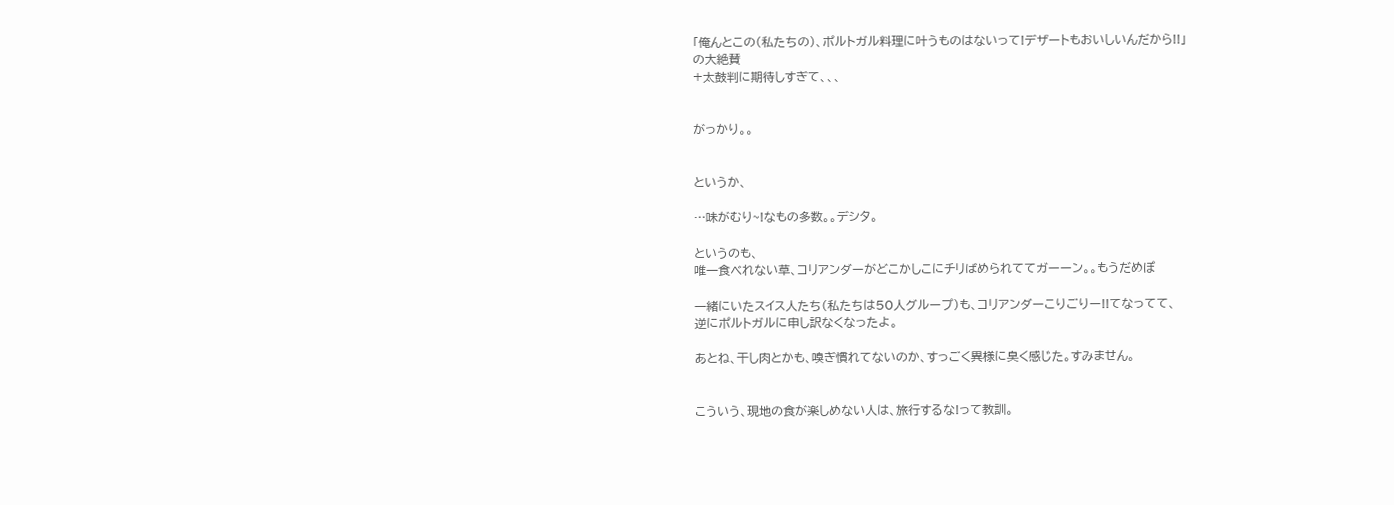「俺んとこの(私たちの)、ポルトガル料理に叶うものはないって!デザートもおいしいんだから!!」
の大絶賛
+太鼓判に期待しすぎて、、、


がっかり。。


というか、

…味がむり~!なもの多数。。デシタ。

というのも、
唯一食べれない草、コリアンダーがどこかしこにチリばめられててガーーン。。もうだめぽ

一緒にいたスイス人たち(私たちは50人グループ)も、コリアンダーこりごりー!!てなってて、
逆にポルトガルに申し訳なくなったよ。

あとね、干し肉とかも、嗅ぎ慣れてないのか、すっごく異様に臭く感じた。すみません。


こういう、現地の食が楽しめない人は、旅行するな!って教訓。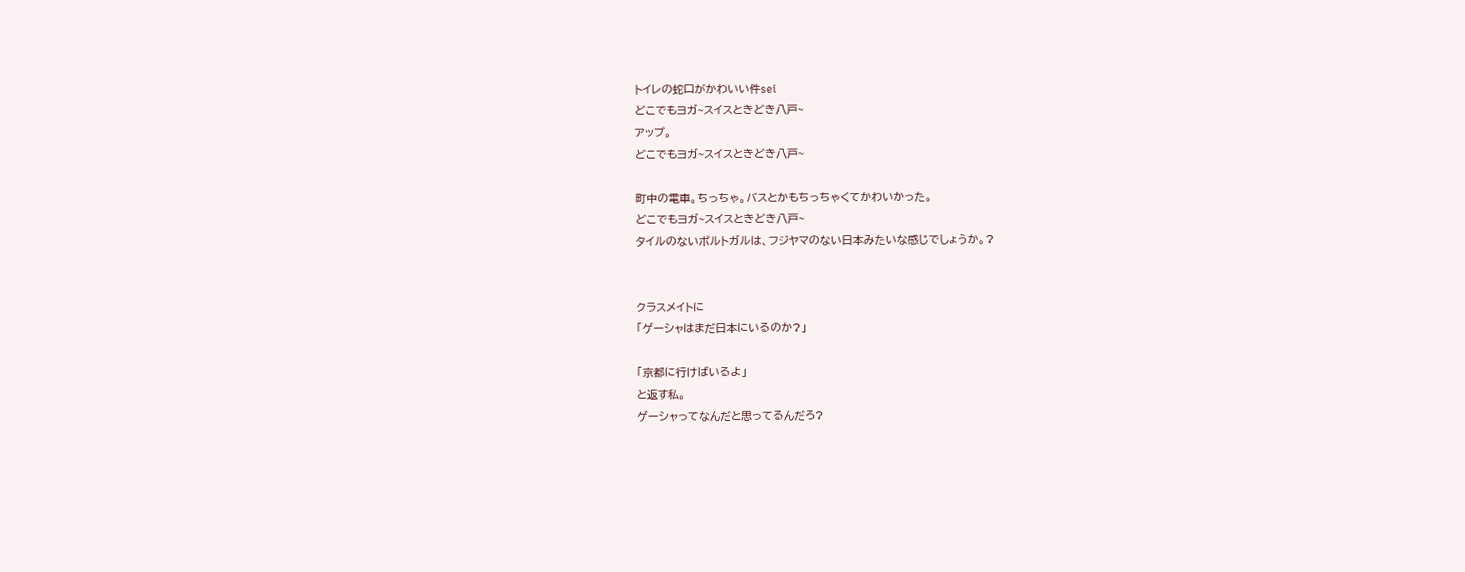トイレの蛇口がかわいい件sei
どこでもヨガ~スイスときどき八戸~
アップ。
どこでもヨガ~スイスときどき八戸~

町中の電車。ちっちゃ。バスとかもちっちゃくてかわいかった。
どこでもヨガ~スイスときどき八戸~
タイルのないポルトガルは、フジヤマのない日本みたいな感じでしょうか。?


クラスメイトに
「ゲーシャはまだ日本にいるのか?」

「京都に行けばいるよ」
と返す私。
ゲーシャってなんだと思ってるんだろ?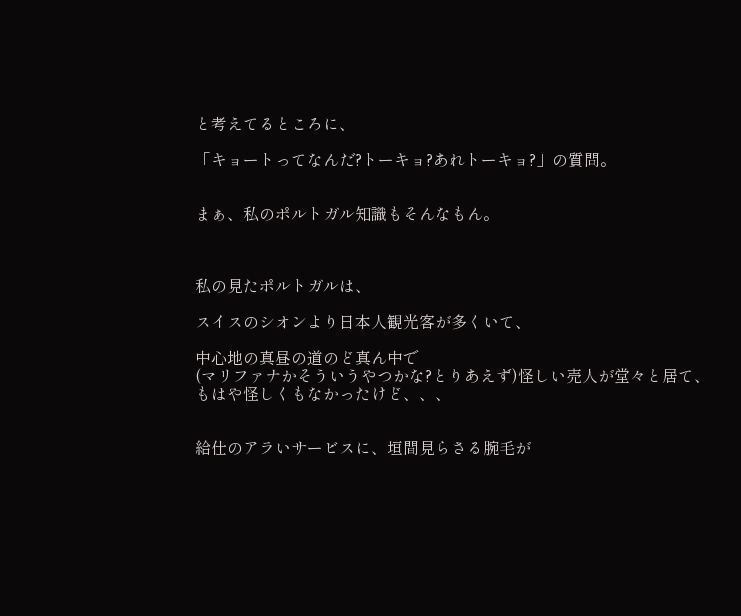と考えてるところに、

「キョートってなんだ?トーキョ?あれトーキョ?」の質問。


まぁ、私のポルトガル知識もそんなもん。



私の見たポルトガルは、

スイスのシオンより日本人観光客が多くいて、

中心地の真昼の道のど真ん中で
(マリファナかそういうやつかな?とりあえず)怪しい売人が堂々と居て、
もはや怪しくもなかったけど、、、


給仕のアラいサービスに、垣間見らさる腕毛が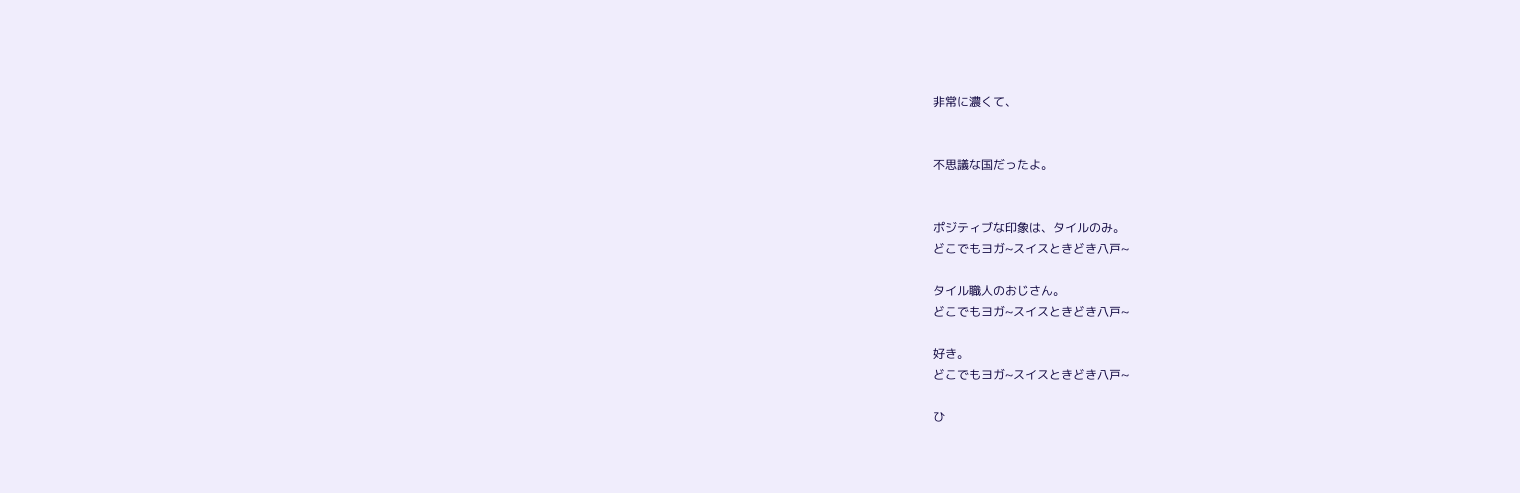非常に濃くて、


不思議な国だったよ。


ポジティブな印象は、タイルのみ。
どこでもヨガ~スイスときどき八戸~

タイル職人のおじさん。
どこでもヨガ~スイスときどき八戸~

好き。
どこでもヨガ~スイスときどき八戸~

ひ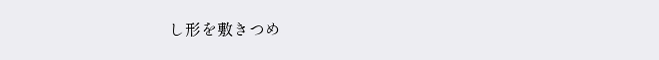し形を敷きつめ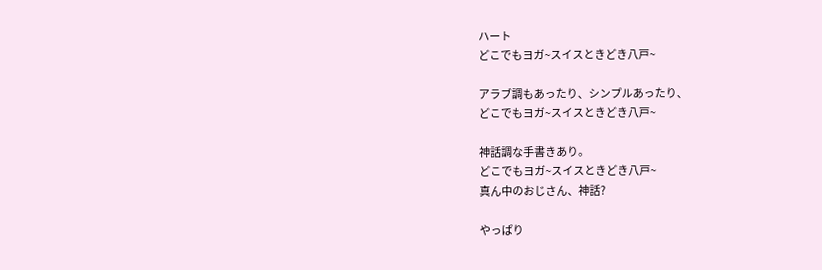ハート
どこでもヨガ~スイスときどき八戸~

アラブ調もあったり、シンプルあったり、
どこでもヨガ~スイスときどき八戸~

神話調な手書きあり。
どこでもヨガ~スイスときどき八戸~
真ん中のおじさん、神話?

やっぱり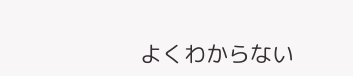よくわからない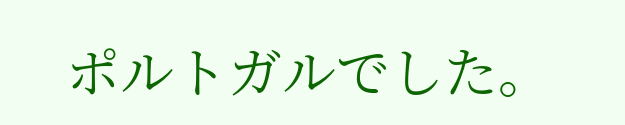ポルトガルでした。